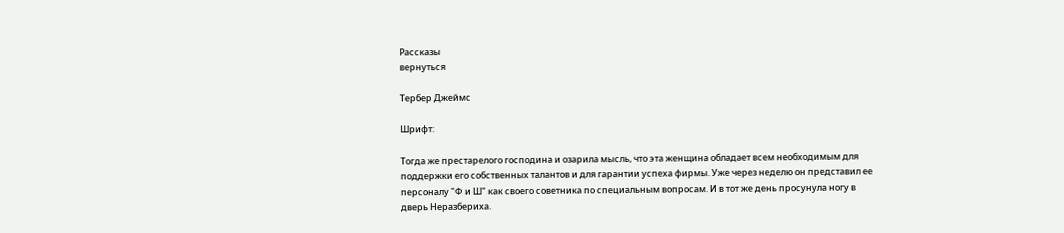Рассказы
вернуться

Тербер Джеймс

Шрифт:

Тогда же престарелого господина и озарила мысль, что эта женщина обладает всем необходимым для поддержки его собственных талантов и для гарантии успеха фирмы. Уже через неделю он представил ее персоналу "Ф и Ш" как своего советника по специальным вопросам. И в тот же день просунула ногу в дверь Неразбериха.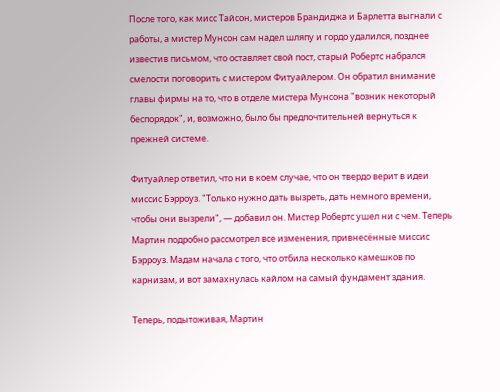После того, как мисс Тайсон, мистеров Брандиджа и Барлетта выгнали с работы, а мистер Мунсон сам надел шляпу и гордо удалился, позднее известив письмом, что оставляет свой пост, старый Робертс набрался смелости поговорить с мистером Фитуайлером. Он обратил внимание главы фирмы на то, что в отделе мистера Мунсона "возник некоторый беспорядок", и, возможно, было бы предпочтительней вернуться к прежней системе.

Фитуайлер ответил, что ни в коем случае, что он твердо верит в идеи миссис Бэрроуз. "Только нужно дать вызреть, дать немного времени, чтобы они вызрели", — добавил он. Мистер Робертс ушел ни с чем. Теперь Мартин подробно рассмотрел все изменения, привнесённые миссис Бэрроуз. Мадам начала с того, что отбила несколько камешков по карнизам, и вот замахнулась кайлом на самый фундамент здания.

Теперь, подытоживая, Мартин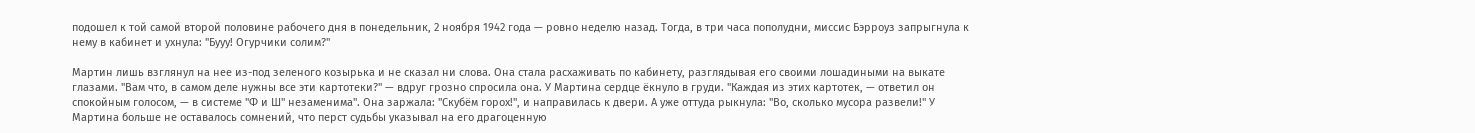подошел к той самой второй половине рабочего дня в понедельник, 2 ноября 1942 года — ровно неделю назад. Тогда, в три часа пополудни, миссис Бэрроуз запрыгнула к нему в кабинет и ухнула: "Бууу! Огурчики солим?"

Мартин лишь взглянул на нее из-под зеленого козырька и не сказал ни слова. Она стала расхаживать по кабинету, разглядывая его своими лошадиными на выкате глазами. "Вам что, в самом деле нужны все эти картотеки?" — вдруг грозно спросила она. У Мартина сердце ёкнуло в груди. "Каждая из этих картотек, — ответил он спокойным голосом, — в системе "Ф и Ш" незаменима". Она заржала: "Скубём горох!", и направилась к двери. А уже оттуда рыкнула: "Во, сколько мусора развели!" У Мартина больше не оставалось сомнений, что перст судьбы указывал на его драгоценную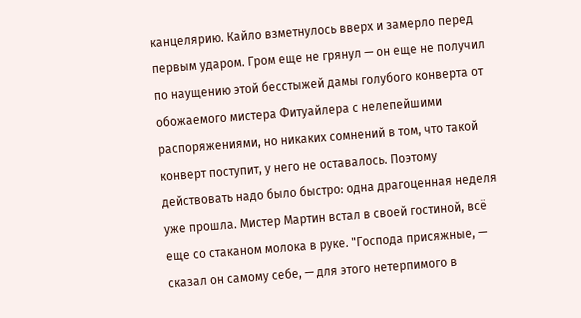канцелярию. Кайло взметнулось вверх и замерло перед первым ударом. Гром еще не грянул — он еще не получил по наущению этой бесстыжей дамы голубого конверта от обожаемого мистера Фитуайлера с нелепейшими распоряжениями, но никаких сомнений в том, что такой конверт поступит, у него не оставалось. Поэтому действовать надо было быстро: одна драгоценная неделя уже прошла. Мистер Мартин встал в своей гостиной, всё еще со стаканом молока в руке. "Господа присяжные, — сказал он самому себе, — для этого нетерпимого в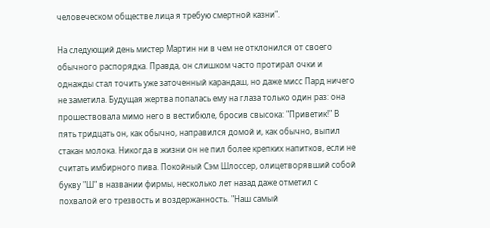человеческом обществе лица я требую смертной казни".

На следующий день мистер Мартин ни в чем не отклонился от своего обычного распорядка. Правда, он слишком часто протирал очки и однажды стал точить уже заточенный карандаш, но даже мисс Пард ничего не заметила. Будущая жертва попалась ему на глаза только один раз: она прошествовала мимо него в вестибюле, бросив свысока: "Приветик!" В пять тридцать он, как обычно, направился домой и, как обычно, выпил стакан молока. Никогда в жизни он не пил более крепких напитков, если не считать имбирного пива. Покойный Сэм Шлоссер, олицетворявший собой букву "Ш" в названии фирмы, несколько лет назад даже отметил с похвалой его трезвость и воздержанность. "Наш самый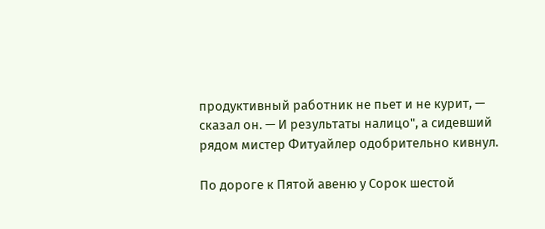продуктивный работник не пьет и не курит, — сказал он. — И результаты налицо", а сидевший рядом мистер Фитуайлер одобрительно кивнул.

По дороге к Пятой авеню у Сорок шестой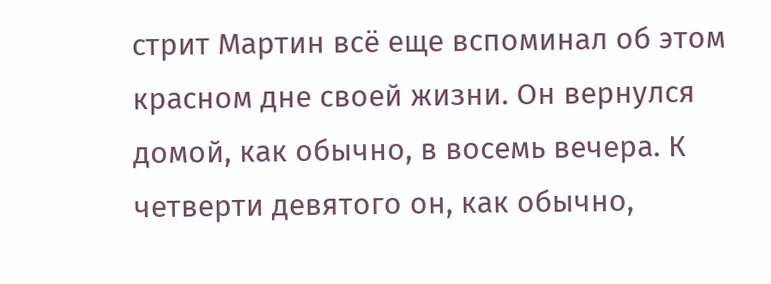стрит Мартин всё еще вспоминал об этом красном дне своей жизни. Он вернулся домой, как обычно, в восемь вечера. К четверти девятого он, как обычно,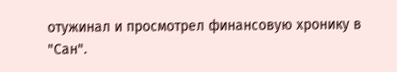отужинал и просмотрел финансовую хронику в "Сан".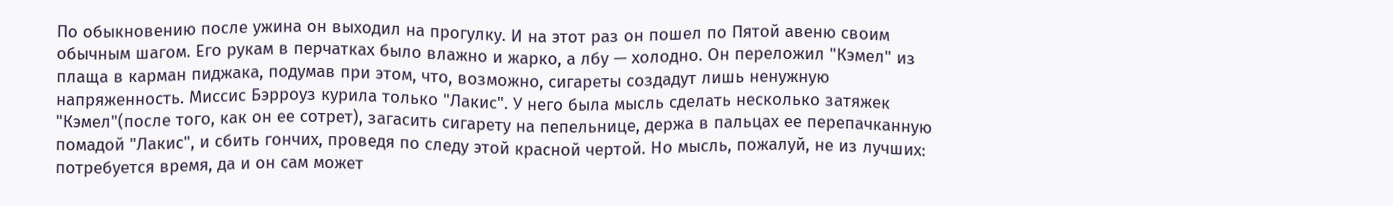По обыкновению после ужина он выходил на прогулку. И на этот раз он пошел по Пятой авеню своим обычным шагом. Его рукам в перчатках было влажно и жарко, а лбу — холодно. Он переложил "Кэмел" из плаща в карман пиджака, подумав при этом, что, возможно, сигареты создадут лишь ненужную напряженность. Миссис Бэрроуз курила только "Лакис". У него была мысль сделать несколько затяжек "Кэмел"(после того, как он ее сотрет), загасить сигарету на пепельнице, держа в пальцах ее перепачканную помадой "Лакис", и сбить гончих, проведя по следу этой красной чертой. Но мысль, пожалуй, не из лучших: потребуется время, да и он сам может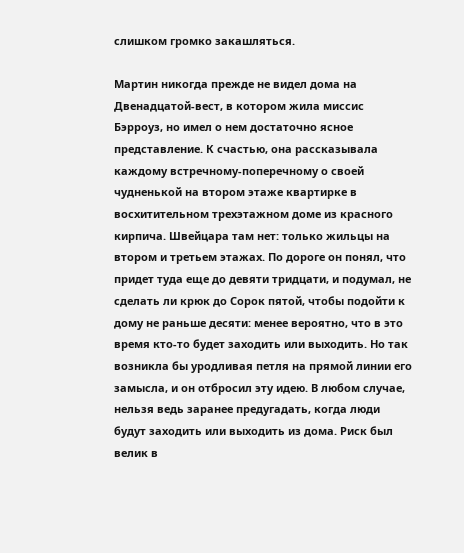слишком громко закашляться.

Мартин никогда прежде не видел дома на Двенадцатой-вест, в котором жила миссис Бэрроуз, но имел о нем достаточно ясное представление. К счастью, она рассказывала каждому встречному-поперечному о своей чудненькой на втором этаже квартирке в восхитительном трехэтажном доме из красного кирпича. Швейцара там нет: только жильцы на втором и третьем этажах. По дороге он понял, что придет туда еще до девяти тридцати, и подумал, не сделать ли крюк до Сорок пятой, чтобы подойти к дому не раньше десяти: менее вероятно, что в это время кто-то будет заходить или выходить. Но так возникла бы уродливая петля на прямой линии его замысла, и он отбросил эту идею. В любом случае, нельзя ведь заранее предугадать, когда люди будут заходить или выходить из дома. Риск был велик в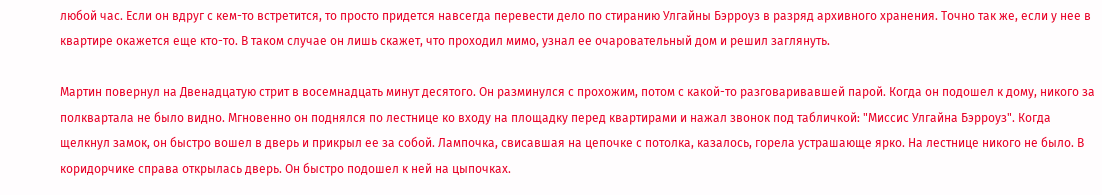любой час. Если он вдруг с кем-то встретится, то просто придется навсегда перевести дело по стиранию Улгайны Бэрроуз в разряд архивного хранения. Точно так же, если у нее в квартире окажется еще кто-то. В таком случае он лишь скажет, что проходил мимо, узнал ее очаровательный дом и решил заглянуть.

Мартин повернул на Двенадцатую стрит в восемнадцать минут десятого. Он разминулся с прохожим, потом с какой-то разговаривавшей парой. Когда он подошел к дому, никого за полквартала не было видно. Мгновенно он поднялся по лестнице ко входу на площадку перед квартирами и нажал звонок под табличкой: "Миссис Улгайна Бэрроуз". Когда щелкнул замок, он быстро вошел в дверь и прикрыл ее за собой. Лампочка, свисавшая на цепочке с потолка, казалось, горела устрашающе ярко. На лестнице никого не было. В коридорчике справа открылась дверь. Он быстро подошел к ней на цыпочках.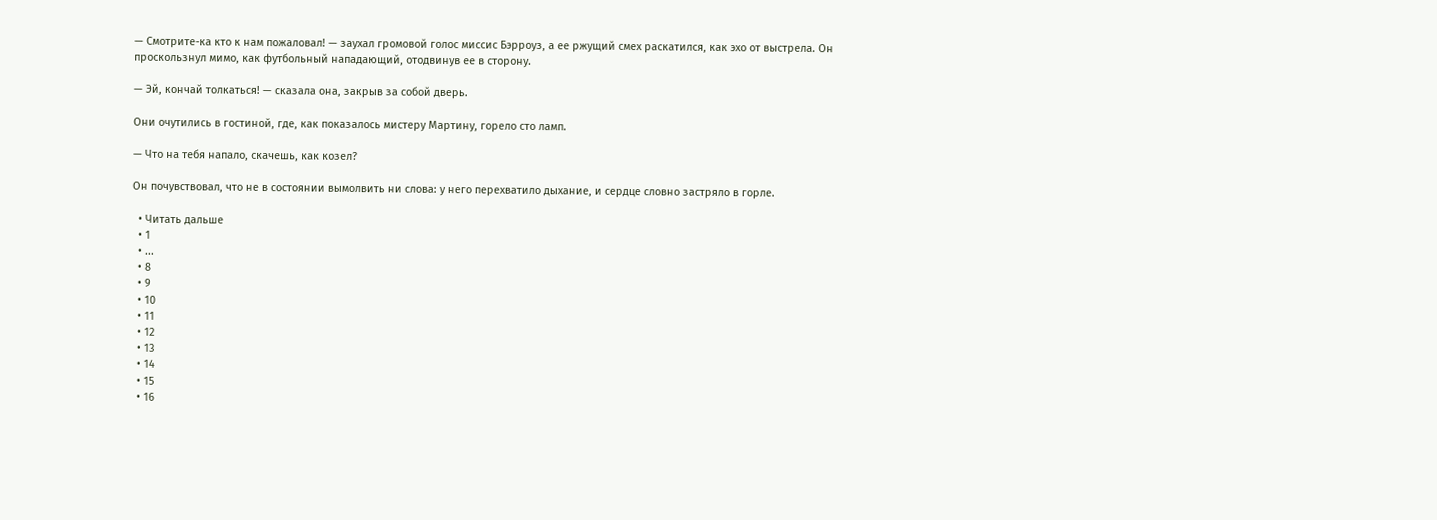— Смотрите-ка кто к нам пожаловал! — заухал громовой голос миссис Бэрроуз, а ее ржущий смех раскатился, как эхо от выстрела. Он проскользнул мимо, как футбольный нападающий, отодвинув ее в сторону.

— Эй, кончай толкаться! — сказала она, закрыв за собой дверь.

Они очутились в гостиной, где, как показалось мистеру Мартину, горело сто ламп.

— Что на тебя напало, скачешь, как козел?

Он почувствовал, что не в состоянии вымолвить ни слова: у него перехватило дыхание, и сердце словно застряло в горле.

  • Читать дальше
  • 1
  • ...
  • 8
  • 9
  • 10
  • 11
  • 12
  • 13
  • 14
  • 15
  • 16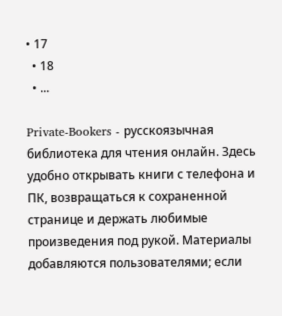• 17
  • 18
  • ...

Private-Bookers - русскоязычная библиотека для чтения онлайн. Здесь удобно открывать книги с телефона и ПК, возвращаться к сохраненной странице и держать любимые произведения под рукой. Материалы добавляются пользователями; если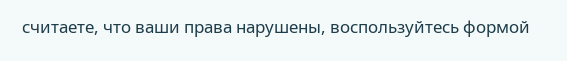считаете, что ваши права нарушены, воспользуйтесь формой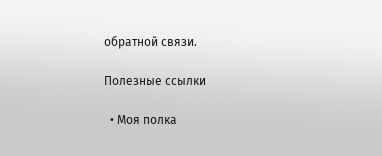обратной связи.

Полезные ссылки

  • Моя полка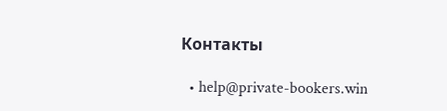Контакты

  • help@private-bookers.win